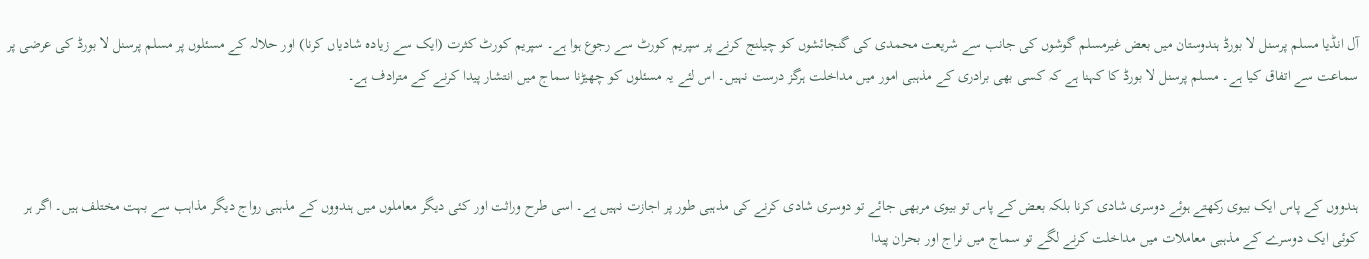آل انڈیا مسلم پرسنل لا بورڈ ہندوستان میں بعض غیرمسلم گوشوں کی جانب سے شریعت محمدی کی گنجائشوں کو چیلنج کرنے پر سپریم کورٹ سے رجوع ہوا ہے۔ سپریم کورٹ کثرت (ایک سے زیادہ شادیاں کرنا) اور حلالہ کے مسئلوں پر مسلم پرسنل لا بورڈ کی عرضی پر سماعت سے اتفاق کیا ہے۔ مسلم پرسنل لا بورڈ کا کہنا ہے کہ کسی بھی برادری کے مذہبی امور میں مداخلت ہرگز درست نہیں۔ اس لئے یہ مسئلوں کو چھیڑنا سماج میں انتشار پیدا کرنے کے مترادف ہے۔



ہندووں کے پاس ایک بیوی رکھتے ہوئے دوسری شادی کرنا بلکہ بعض کے پاس تو بیوی مربھی جائے تو دوسری شادی کرنے کی مذہبی طور پر اجازت نہیں ہے۔ اسی طرح وراثت اور کئی دیگر معاملوں میں ہندووں کے مذہبی رواج دیگر مذاہب سے بہت مختلف ہیں۔ اگر ہر کوئی ایک دوسرے کے مذہبی معاملات میں مداخلت کرنے لگے تو سماج میں نراج اور بحران پیدا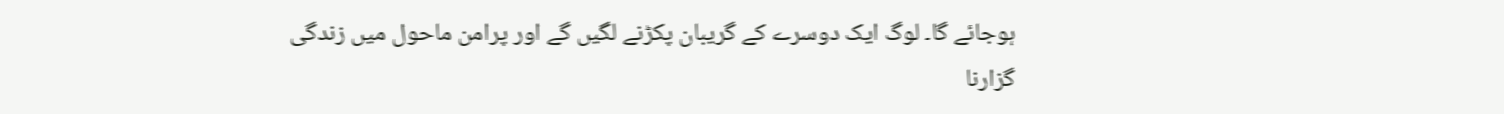ہوجائے گا۔ لوگ ایک دوسرے کے گریبان پکڑنے لگیں گے اور پرامن ماحول میں زندگی گزارنا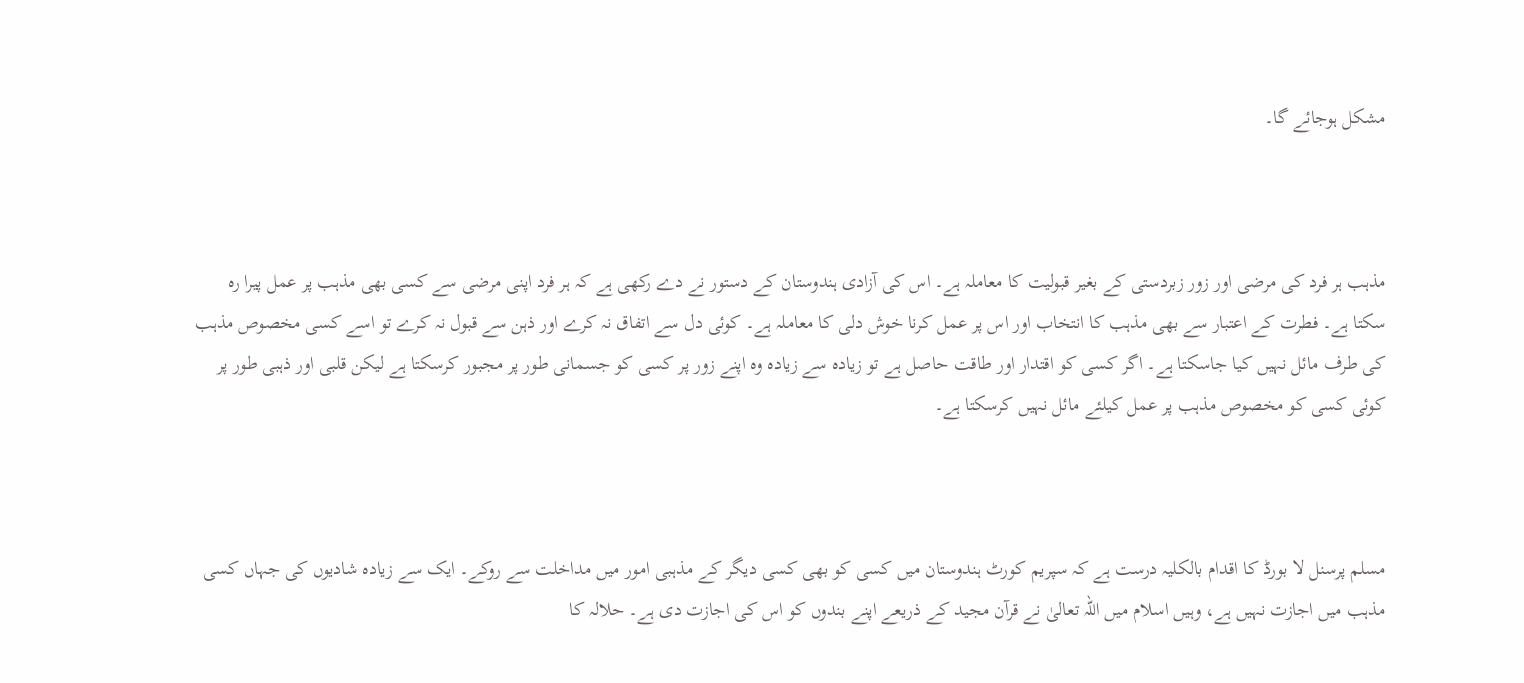مشکل ہوجائے گا۔



مذہب ہر فرد کی مرضی اور زور زبردستی کے بغیر قبولیت کا معاملہ ہے۔ اس کی آزادی ہندوستان کے دستور نے دے رکھی ہے کہ ہر فرد اپنی مرضی سے کسی بھی مذہب پر عمل پیرا رہ سکتا ہے۔ فطرت کے اعتبار سے بھی مذہب کا انتخاب اور اس پر عمل کرنا خوش دلی کا معاملہ ہے۔ کوئی دل سے اتفاق نہ کرے اور ذہن سے قبول نہ کرے تو اسے کسی مخصوص مذہب کی طرف مائل نہیں کیا جاسکتا ہے۔ اگر کسی کو اقتدار اور طاقت حاصل ہے تو زیادہ سے زیادہ وہ اپنے زور پر کسی کو جسمانی طور پر مجبور کرسکتا ہے لیکن قلبی اور ذہبی طور پر کوئی کسی کو مخصوص مذہب پر عمل کیلئے مائل نہیں کرسکتا ہے۔



مسلم پرسنل لا بورڈ کا اقدام بالکلیہ درست ہے کہ سپریم کورٹ ہندوستان میں کسی کو بھی کسی دیگر کے مذہبی امور میں مداخلت سے روکے۔ ایک سے زیادہ شادیوں کی جہاں کسی مذہب میں اجازت نہیں ہے، وہیں اسلام میں اللہ تعالیٰ نے قرآن مجید کے ذریعے اپنے بندوں کو اس کی اجازت دی ہے۔ حلالہ کا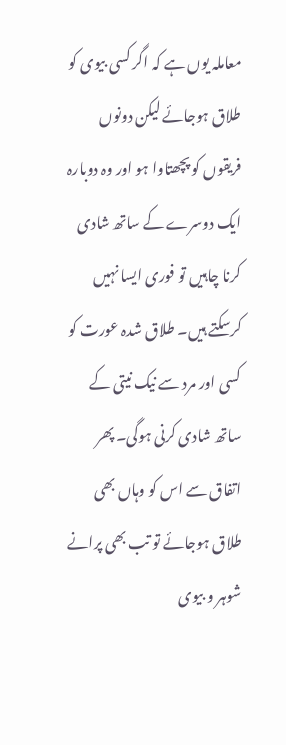معاملہ یوں ہے کہ اگر کسی بیوی کو طلاق ہوجائے لیکن دونوں فریقوں کو پچھتاوا ہو اور وہ دوبارہ ایک دوسرے کے ساتھ شادی کرنا چاہیں تو فوری ایسا نہیں کرسکتے ہیں۔ طلاق شدہ عورت کو کسی اور مرد سے نیک نیتی کے ساتھ شادی کرنی ہوگی۔ پھر اتفاق سے اس کو وہاں بھی طلاق ہوجائے تو تب بھی پرانے شوہر و بیوی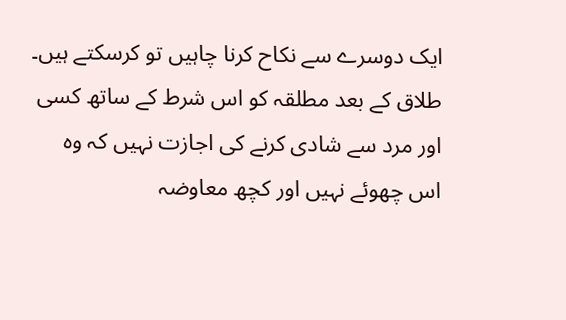ایک دوسرے سے نکاح کرنا چاہیں تو کرسکتے ہیں۔ طلاق کے بعد مطلقہ کو اس شرط کے ساتھ کسی اور مرد سے شادی کرنے کی اجازت نہیں کہ وہ اس چھوئے نہیں اور کچھ معاوضہ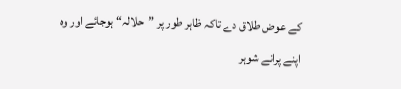کے عوض طلاق دے تاکہ ظاہر طور پر ”حلالہ“ ہوجائے اور وہ اپنے پرانے شوہر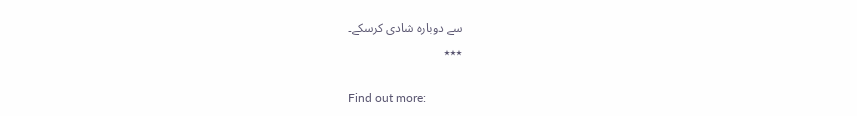سے دوبارہ شادی کرسکے۔
٭٭٭

Find out more: